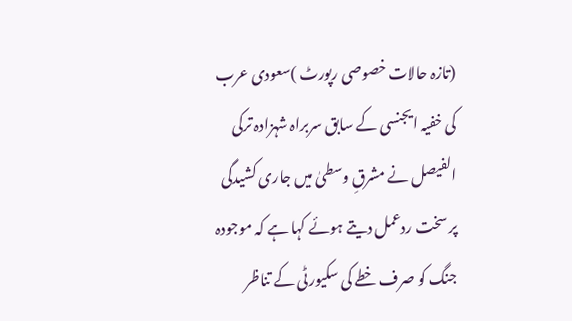(تازہ حالات خصوصی رپورٹ )سعودی عرب کی خفیہ ایجنسی کے سابق سربراہ شہزادہ ترکی الفیصل نے مشرقِ وسطیٰ میں جاری کشیدگی پر سخت ردعمل دیتے ہوئے کہا ہے کہ موجودہ جنگ کو صرف خطے کی سکیورٹی کے تناظر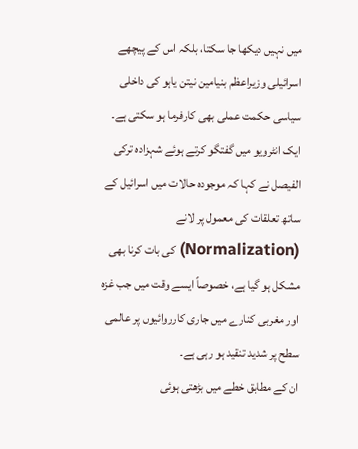میں نہیں دیکھا جا سکتا، بلکہ اس کے پیچھے اسرائیلی وزیراعظم بنیامین نیتن یاہو کی داخلی سیاسی حکمت عملی بھی کارفرما ہو سکتی ہے۔
ایک انٹرویو میں گفتگو کرتے ہوئے شہزادہ ترکی الفیصل نے کہا کہ موجودہ حالات میں اسرائیل کے ساتھ تعلقات کی معمول پر لانے (Normalization) کی بات کرنا بھی مشکل ہو گیا ہے، خصوصاً ایسے وقت میں جب غزہ اور مغربی کنارے میں جاری کارروائیوں پر عالمی سطح پر شدید تنقید ہو رہی ہے۔
ان کے مطابق خطے میں بڑھتی ہوئی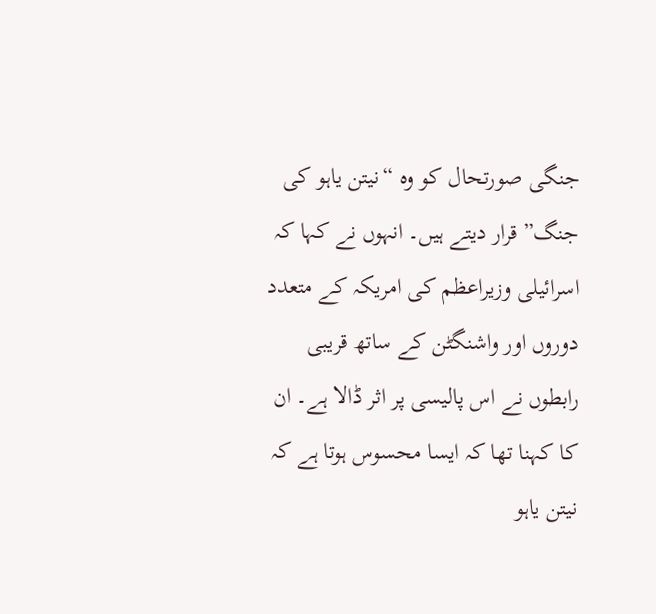جنگی صورتحال کو وہ “نیتن یاہو کی جنگ” قرار دیتے ہیں۔ انہوں نے کہا کہ اسرائیلی وزیراعظم کی امریکہ کے متعدد دوروں اور واشنگٹن کے ساتھ قریبی رابطوں نے اس پالیسی پر اثر ڈالا ہے۔ ان کا کہنا تھا کہ ایسا محسوس ہوتا ہے کہ نیتن یاہو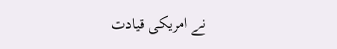نے امریکی قیادت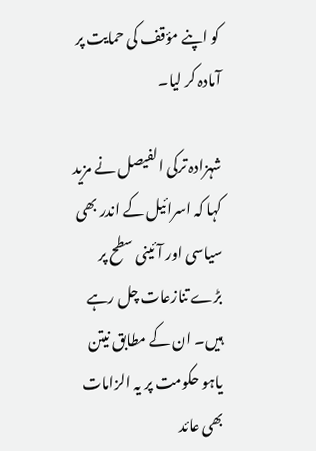کو اپنے مؤقف کی حمایت پر آمادہ کر لیا۔

شہزادہ ترکی الفیصل نے مزید کہا کہ اسرائیل کے اندر بھی سیاسی اور آئینی سطح پر بڑے تنازعات چل رہے ہیں۔ ان کے مطابق نیتن یاہو حکومت پر یہ الزامات بھی عائد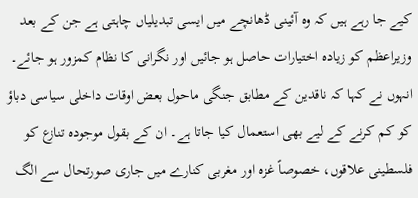کیے جا رہے ہیں کہ وہ آئینی ڈھانچے میں ایسی تبدیلیاں چاہتی ہے جن کے بعد وزیراعظم کو زیادہ اختیارات حاصل ہو جائیں اور نگرانی کا نظام کمزور ہو جائے۔
انہوں نے کہا کہ ناقدین کے مطابق جنگی ماحول بعض اوقات داخلی سیاسی دباؤ کو کم کرنے کے لیے بھی استعمال کیا جاتا ہے۔ ان کے بقول موجودہ تنازع کو فلسطینی علاقوں، خصوصاً غزہ اور مغربی کنارے میں جاری صورتحال سے الگ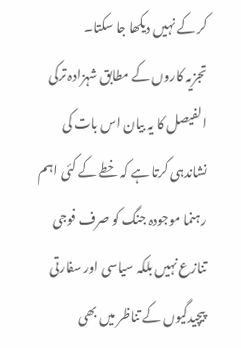کر کے نہیں دیکھا جا سکتا۔
تجزیہ کاروں کے مطابق شہزادہ ترکی الفیصل کا یہ بیان اس بات کی نشاندہی کرتا ہے کہ خطے کے کئی اہم رہنما موجودہ جنگ کو صرف فوجی تنازع نہیں بلکہ سیاسی اور سفارتی پیچیدگیوں کے تناظر میں بھی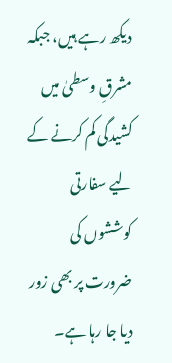دیکھ رہے ہیں، جبکہ مشرقِ وسطیٰ میں کشیدگی کم کرنے کے لیے سفارتی کوششوں کی ضرورت پر بھی زور دیا جا رہا ہے۔